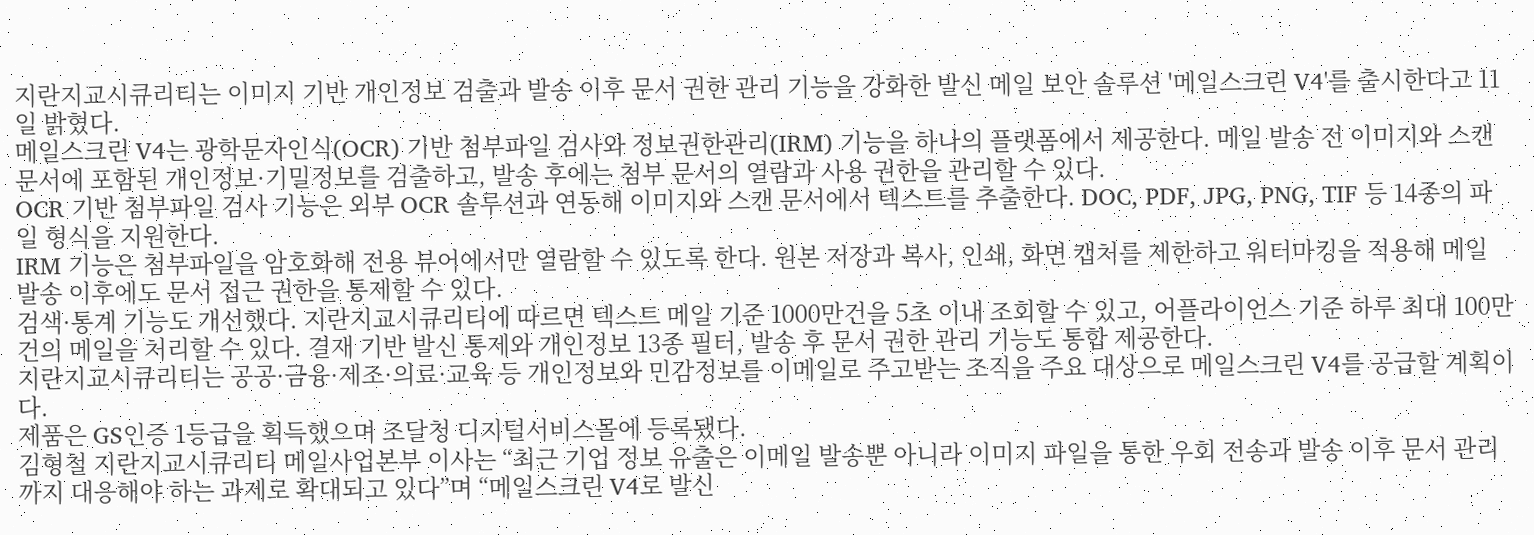지란지교시큐리티는 이미지 기반 개인정보 검출과 발송 이후 문서 권한 관리 기능을 강화한 발신 메일 보안 솔루션 '메일스크린 V4'를 출시한다고 11일 밝혔다.
메일스크린 V4는 광학문자인식(OCR) 기반 첨부파일 검사와 정보권한관리(IRM) 기능을 하나의 플랫폼에서 제공한다. 메일 발송 전 이미지와 스캔 문서에 포함된 개인정보·기밀정보를 검출하고, 발송 후에는 첨부 문서의 열람과 사용 권한을 관리할 수 있다.
OCR 기반 첨부파일 검사 기능은 외부 OCR 솔루션과 연동해 이미지와 스캔 문서에서 텍스트를 추출한다. DOC, PDF, JPG, PNG, TIF 등 14종의 파일 형식을 지원한다.
IRM 기능은 첨부파일을 암호화해 전용 뷰어에서만 열람할 수 있도록 한다. 원본 저장과 복사, 인쇄, 화면 캡처를 제한하고 워터마킹을 적용해 메일 발송 이후에도 문서 접근 권한을 통제할 수 있다.
검색·통계 기능도 개선했다. 지란지교시큐리티에 따르면 텍스트 메일 기준 1000만건을 5초 이내 조회할 수 있고, 어플라이언스 기준 하루 최대 100만건의 메일을 처리할 수 있다. 결재 기반 발신 통제와 개인정보 13종 필터, 발송 후 문서 권한 관리 기능도 통합 제공한다.
지란지교시큐리티는 공공·금융·제조·의료·교육 등 개인정보와 민감정보를 이메일로 주고받는 조직을 주요 대상으로 메일스크린 V4를 공급할 계획이다.
제품은 GS인증 1등급을 획득했으며 조달청 디지털서비스몰에 등록됐다.
김형철 지란지교시큐리티 메일사업본부 이사는 “최근 기업 정보 유출은 이메일 발송뿐 아니라 이미지 파일을 통한 우회 전송과 발송 이후 문서 관리까지 대응해야 하는 과제로 확대되고 있다”며 “메일스크린 V4로 발신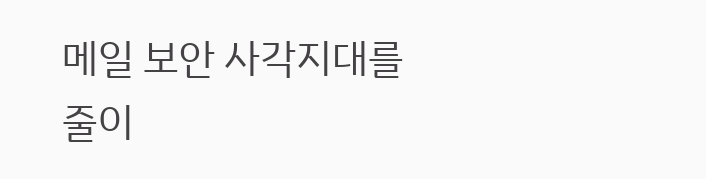메일 보안 사각지대를 줄이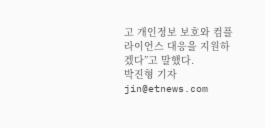고 개인정보 보호와 컴플라이언스 대응을 지원하겠다”고 말했다.
박진형 기자 jin@etnews.com